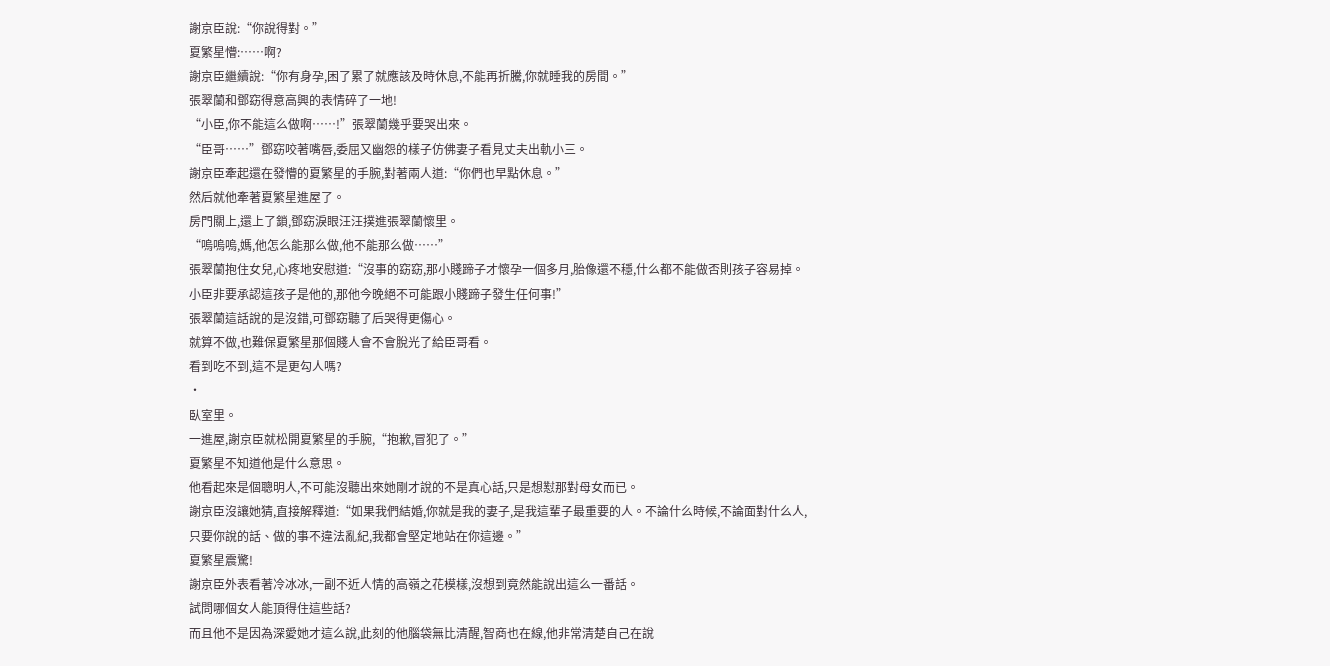謝京臣說:“你說得對。”
夏繁星懵:……啊?
謝京臣繼續說:“你有身孕,困了累了就應該及時休息,不能再折騰,你就睡我的房間。”
張翠蘭和鄧窈得意高興的表情碎了一地!
“小臣,你不能這么做啊……!”張翠蘭幾乎要哭出來。
“臣哥……”鄧窈咬著嘴唇,委屈又幽怨的樣子仿佛妻子看見丈夫出軌小三。
謝京臣牽起還在發懵的夏繁星的手腕,對著兩人道:“你們也早點休息。”
然后就他牽著夏繁星進屋了。
房門關上,還上了鎖,鄧窈淚眼汪汪撲進張翠蘭懷里。
“嗚嗚嗚,媽,他怎么能那么做,他不能那么做……”
張翠蘭抱住女兒,心疼地安慰道:“沒事的窈窈,那小賤蹄子才懷孕一個多月,胎像還不穩,什么都不能做否則孩子容易掉。小臣非要承認這孩子是他的,那他今晚絕不可能跟小賤蹄子發生任何事!”
張翠蘭這話說的是沒錯,可鄧窈聽了后哭得更傷心。
就算不做,也難保夏繁星那個賤人會不會脫光了給臣哥看。
看到吃不到,這不是更勾人嗎?
·
臥室里。
一進屋,謝京臣就松開夏繁星的手腕,“抱歉,冒犯了。”
夏繁星不知道他是什么意思。
他看起來是個聰明人,不可能沒聽出來她剛才說的不是真心話,只是想懟那對母女而已。
謝京臣沒讓她猜,直接解釋道:“如果我們結婚,你就是我的妻子,是我這輩子最重要的人。不論什么時候,不論面對什么人,只要你說的話、做的事不違法亂紀,我都會堅定地站在你這邊。”
夏繁星震驚!
謝京臣外表看著冷冰冰,一副不近人情的高嶺之花模樣,沒想到竟然能說出這么一番話。
試問哪個女人能頂得住這些話?
而且他不是因為深愛她才這么說,此刻的他腦袋無比清醒,智商也在線,他非常清楚自己在說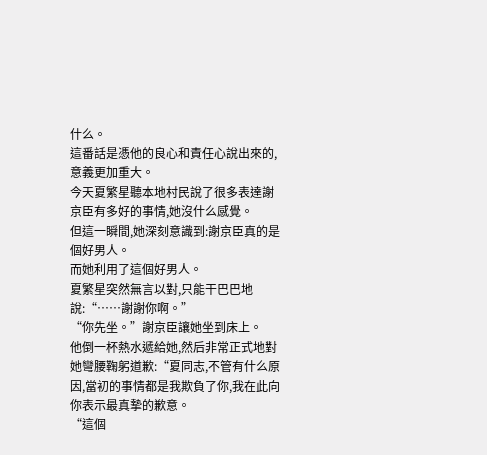什么。
這番話是憑他的良心和責任心說出來的,意義更加重大。
今天夏繁星聽本地村民說了很多表達謝京臣有多好的事情,她沒什么感覺。
但這一瞬間,她深刻意識到:謝京臣真的是個好男人。
而她利用了這個好男人。
夏繁星突然無言以對,只能干巴巴地說:“……謝謝你啊。”
“你先坐。”謝京臣讓她坐到床上。
他倒一杯熱水遞給她,然后非常正式地對她彎腰鞠躬道歉:“夏同志,不管有什么原因,當初的事情都是我欺負了你,我在此向你表示最真摯的歉意。
“這個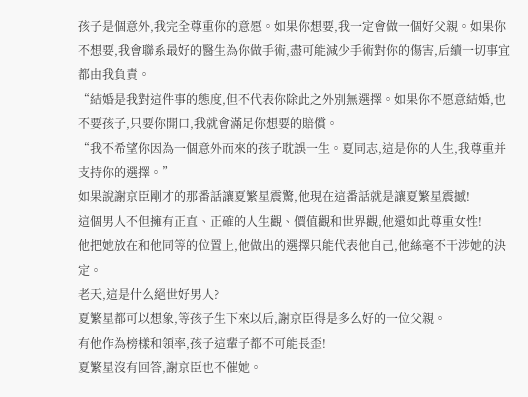孩子是個意外,我完全尊重你的意愿。如果你想要,我一定會做一個好父親。如果你不想要,我會聯系最好的醫生為你做手術,盡可能減少手術對你的傷害,后續一切事宜都由我負責。
“結婚是我對這件事的態度,但不代表你除此之外別無選擇。如果你不愿意結婚,也不要孩子,只要你開口,我就會滿足你想要的賠償。
“我不希望你因為一個意外而來的孩子耽誤一生。夏同志,這是你的人生,我尊重并支持你的選擇。”
如果說謝京臣剛才的那番話讓夏繁星震驚,他現在這番話就是讓夏繁星震撼!
這個男人不但擁有正直、正確的人生觀、價值觀和世界觀,他還如此尊重女性!
他把她放在和他同等的位置上,他做出的選擇只能代表他自己,他絲毫不干涉她的決定。
老天,這是什么絕世好男人?
夏繁星都可以想象,等孩子生下來以后,謝京臣得是多么好的一位父親。
有他作為榜樣和領率,孩子這輩子都不可能長歪!
夏繁星沒有回答,謝京臣也不催她。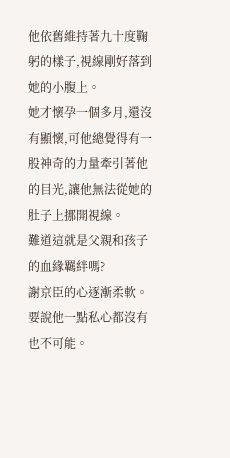他依舊維持著九十度鞠躬的樣子,視線剛好落到她的小腹上。
她才懷孕一個多月,還沒有顯懷,可他總覺得有一股神奇的力量牽引著他的目光,讓他無法從她的肚子上挪開視線。
難道這就是父親和孩子的血緣羈絆嗎?
謝京臣的心逐漸柔軟。
要說他一點私心都沒有也不可能。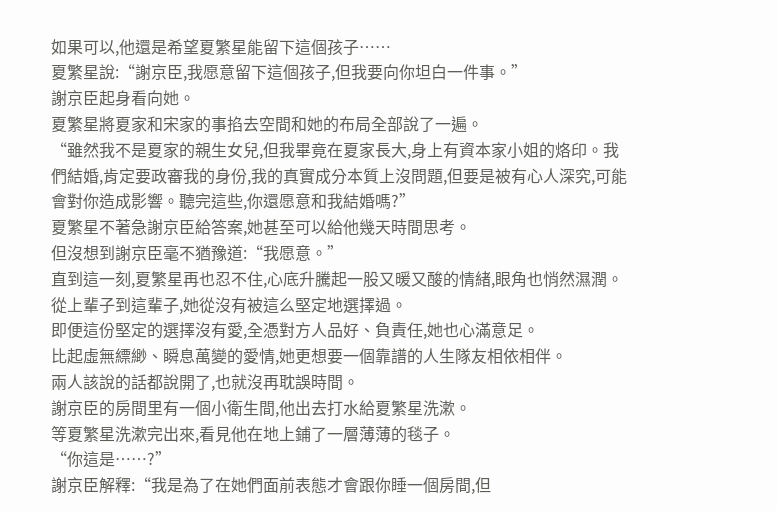如果可以,他還是希望夏繁星能留下這個孩子……
夏繁星說:“謝京臣,我愿意留下這個孩子,但我要向你坦白一件事。”
謝京臣起身看向她。
夏繁星將夏家和宋家的事掐去空間和她的布局全部說了一遍。
“雖然我不是夏家的親生女兒,但我畢竟在夏家長大,身上有資本家小姐的烙印。我們結婚,肯定要政審我的身份,我的真實成分本質上沒問題,但要是被有心人深究,可能會對你造成影響。聽完這些,你還愿意和我結婚嗎?”
夏繁星不著急謝京臣給答案,她甚至可以給他幾天時間思考。
但沒想到謝京臣毫不猶豫道:“我愿意。”
直到這一刻,夏繁星再也忍不住,心底升騰起一股又暖又酸的情緒,眼角也悄然濕潤。
從上輩子到這輩子,她從沒有被這么堅定地選擇過。
即便這份堅定的選擇沒有愛,全憑對方人品好、負責任,她也心滿意足。
比起虛無縹緲、瞬息萬變的愛情,她更想要一個靠譜的人生隊友相依相伴。
兩人該說的話都說開了,也就沒再耽誤時間。
謝京臣的房間里有一個小衛生間,他出去打水給夏繁星洗漱。
等夏繁星洗漱完出來,看見他在地上鋪了一層薄薄的毯子。
“你這是……?”
謝京臣解釋:“我是為了在她們面前表態才會跟你睡一個房間,但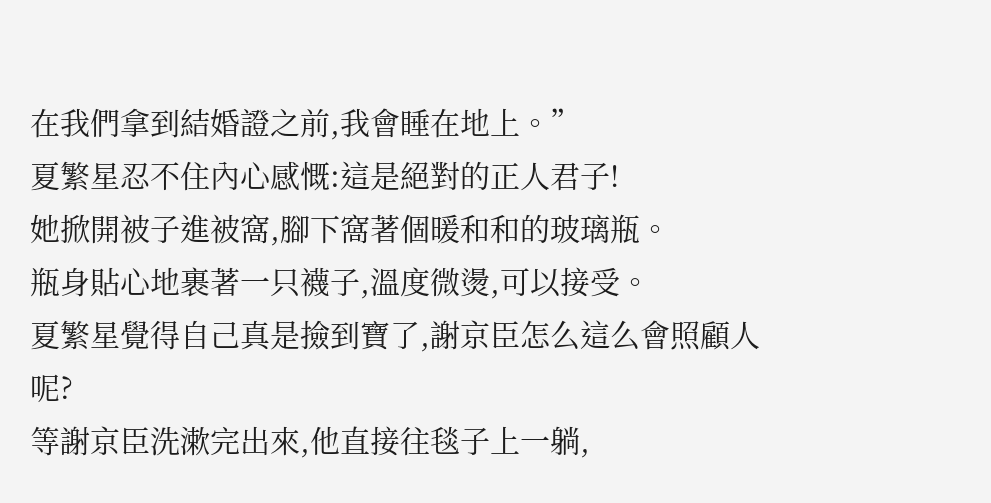在我們拿到結婚證之前,我會睡在地上。”
夏繁星忍不住內心感慨:這是絕對的正人君子!
她掀開被子進被窩,腳下窩著個暖和和的玻璃瓶。
瓶身貼心地裹著一只襪子,溫度微燙,可以接受。
夏繁星覺得自己真是撿到寶了,謝京臣怎么這么會照顧人呢?
等謝京臣洗漱完出來,他直接往毯子上一躺,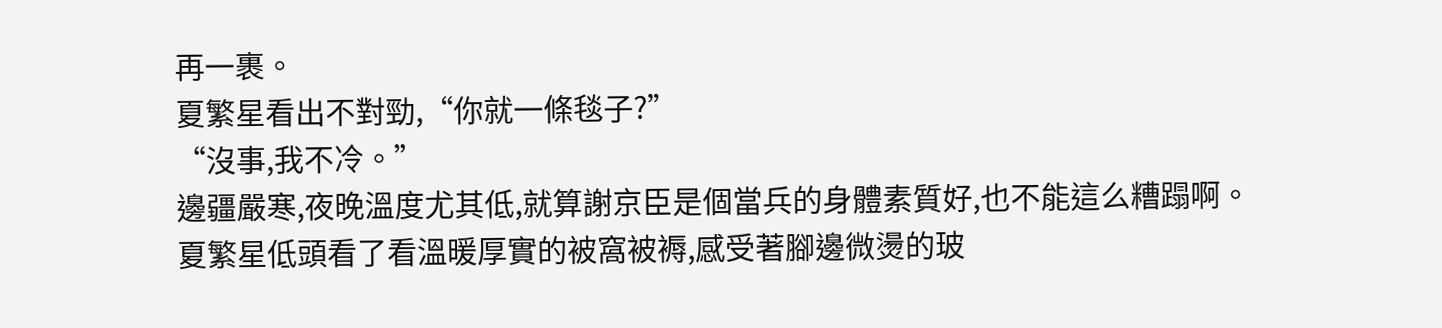再一裹。
夏繁星看出不對勁,“你就一條毯子?”
“沒事,我不冷。”
邊疆嚴寒,夜晚溫度尤其低,就算謝京臣是個當兵的身體素質好,也不能這么糟蹋啊。
夏繁星低頭看了看溫暖厚實的被窩被褥,感受著腳邊微燙的玻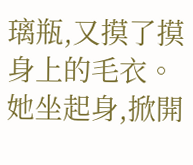璃瓶,又摸了摸身上的毛衣。
她坐起身,掀開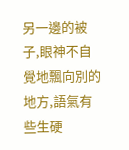另一邊的被子,眼神不自覺地飄向別的地方,語氣有些生硬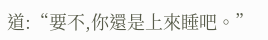道:“要不,你還是上來睡吧。”